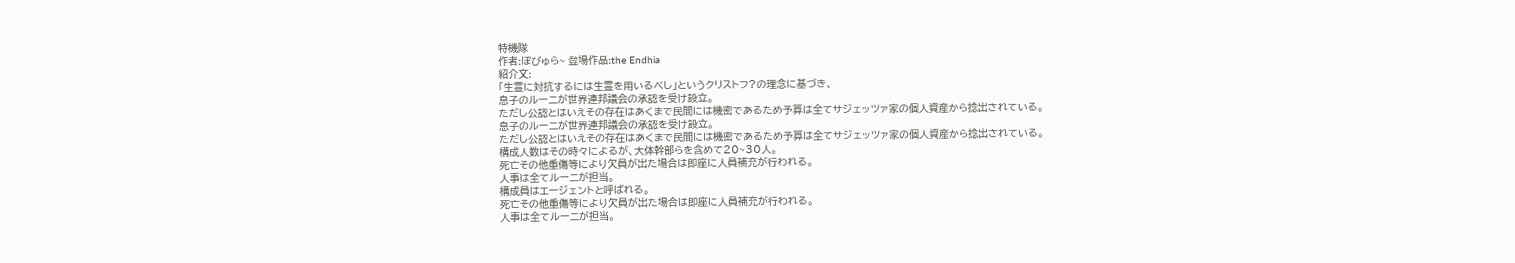特機隊
作者:ぽぴゅら~ 登場作品:the Endhia
紹介文:
「生霊に対抗するには生霊を用いるべし」というクリストフ?の理念に基づき、
息子のルーニが世界連邦議会の承認を受け設立。
ただし公認とはいえその存在はあくまで民間には機密であるため予算は全てサジェッツァ家の個人資産から捻出されている。
息子のルーニが世界連邦議会の承認を受け設立。
ただし公認とはいえその存在はあくまで民間には機密であるため予算は全てサジェッツァ家の個人資産から捻出されている。
構成人数はその時々によるが、大体幹部らを含めて20~30人。
死亡その他重傷等により欠員が出た場合は即座に人員補充が行われる。
人事は全てルーニが担当。
構成員はエージェントと呼ばれる。
死亡その他重傷等により欠員が出た場合は即座に人員補充が行われる。
人事は全てルーニが担当。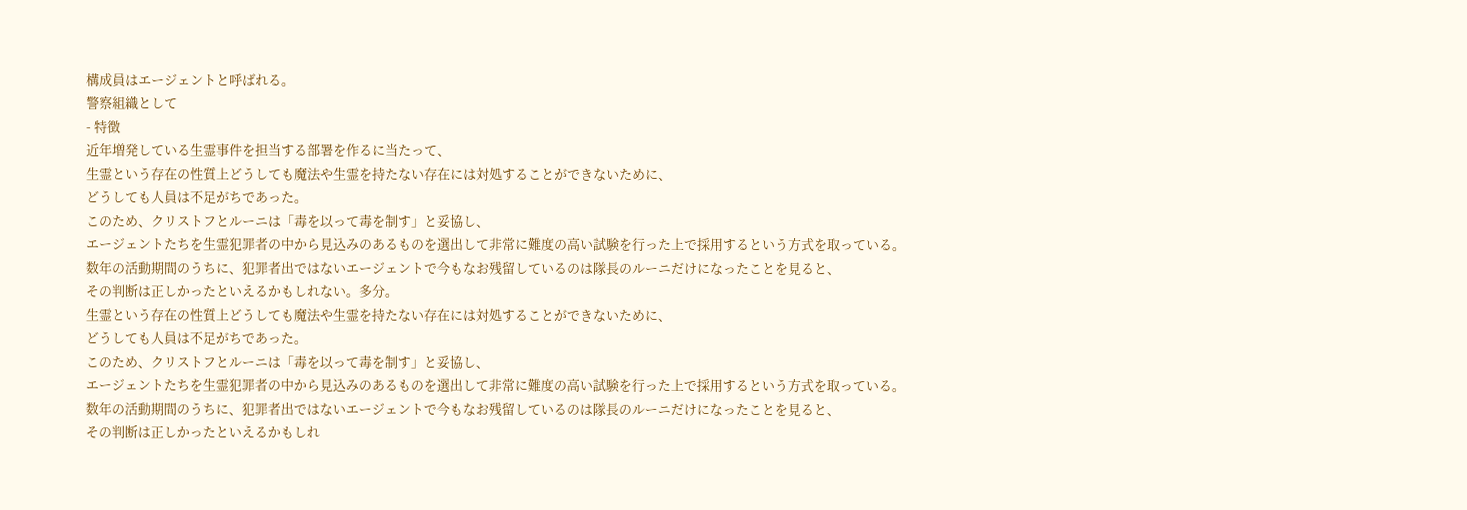構成員はエージェントと呼ばれる。
警察組織として
- 特徴
近年増発している生霊事件を担当する部署を作るに当たって、
生霊という存在の性質上どうしても魔法や生霊を持たない存在には対処することができないために、
どうしても人員は不足がちであった。
このため、クリストフとルーニは「毒を以って毒を制す」と妥協し、
エージェントたちを生霊犯罪者の中から見込みのあるものを選出して非常に難度の高い試験を行った上で採用するという方式を取っている。
数年の活動期間のうちに、犯罪者出ではないエージェントで今もなお残留しているのは隊長のルーニだけになったことを見ると、
その判断は正しかったといえるかもしれない。多分。
生霊という存在の性質上どうしても魔法や生霊を持たない存在には対処することができないために、
どうしても人員は不足がちであった。
このため、クリストフとルーニは「毒を以って毒を制す」と妥協し、
エージェントたちを生霊犯罪者の中から見込みのあるものを選出して非常に難度の高い試験を行った上で採用するという方式を取っている。
数年の活動期間のうちに、犯罪者出ではないエージェントで今もなお残留しているのは隊長のルーニだけになったことを見ると、
その判断は正しかったといえるかもしれ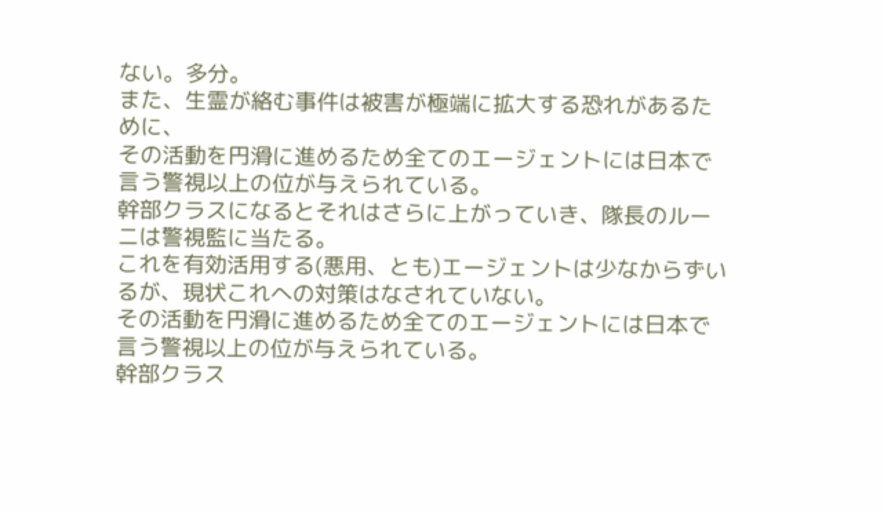ない。多分。
また、生霊が絡む事件は被害が極端に拡大する恐れがあるために、
その活動を円滑に進めるため全てのエージェントには日本で言う警視以上の位が与えられている。
幹部クラスになるとそれはさらに上がっていき、隊長のルーニは警視監に当たる。
これを有効活用する(悪用、とも)エージェントは少なからずいるが、現状これへの対策はなされていない。
その活動を円滑に進めるため全てのエージェントには日本で言う警視以上の位が与えられている。
幹部クラス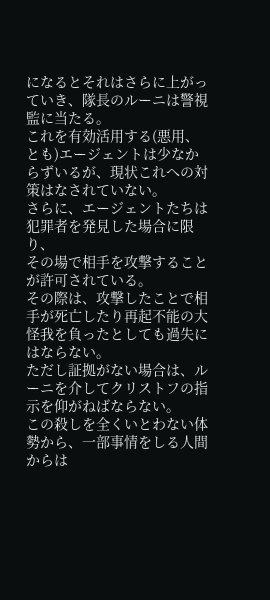になるとそれはさらに上がっていき、隊長のルーニは警視監に当たる。
これを有効活用する(悪用、とも)エージェントは少なからずいるが、現状これへの対策はなされていない。
さらに、エージェントたちは犯罪者を発見した場合に限り、
その場で相手を攻撃することが許可されている。
その際は、攻撃したことで相手が死亡したり再起不能の大怪我を負ったとしても過失にはならない。
ただし証拠がない場合は、ルーニを介してクリストフの指示を仰がねばならない。
この殺しを全くいとわない体勢から、一部事情をしる人間からは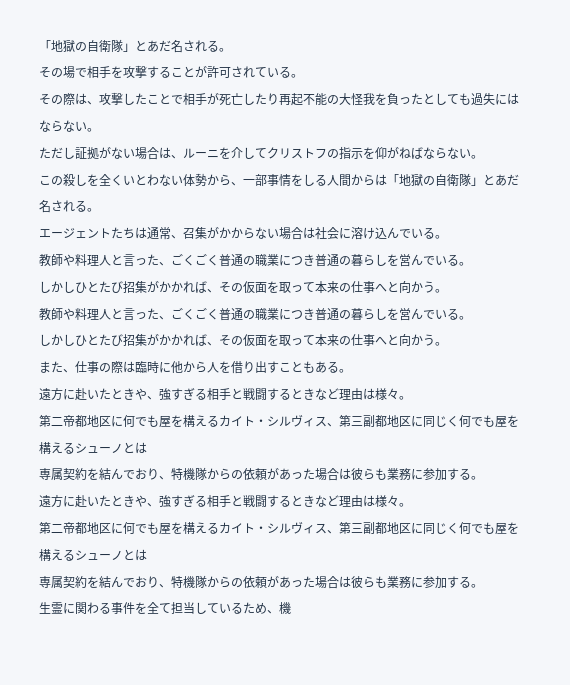「地獄の自衛隊」とあだ名される。
その場で相手を攻撃することが許可されている。
その際は、攻撃したことで相手が死亡したり再起不能の大怪我を負ったとしても過失にはならない。
ただし証拠がない場合は、ルーニを介してクリストフの指示を仰がねばならない。
この殺しを全くいとわない体勢から、一部事情をしる人間からは「地獄の自衛隊」とあだ名される。
エージェントたちは通常、召集がかからない場合は社会に溶け込んでいる。
教師や料理人と言った、ごくごく普通の職業につき普通の暮らしを営んでいる。
しかしひとたび招集がかかれば、その仮面を取って本来の仕事へと向かう。
教師や料理人と言った、ごくごく普通の職業につき普通の暮らしを営んでいる。
しかしひとたび招集がかかれば、その仮面を取って本来の仕事へと向かう。
また、仕事の際は臨時に他から人を借り出すこともある。
遠方に赴いたときや、強すぎる相手と戦闘するときなど理由は様々。
第二帝都地区に何でも屋を構えるカイト・シルヴィス、第三副都地区に同じく何でも屋を構えるシューノとは
専属契約を結んでおり、特機隊からの依頼があった場合は彼らも業務に参加する。
遠方に赴いたときや、強すぎる相手と戦闘するときなど理由は様々。
第二帝都地区に何でも屋を構えるカイト・シルヴィス、第三副都地区に同じく何でも屋を構えるシューノとは
専属契約を結んでおり、特機隊からの依頼があった場合は彼らも業務に参加する。
生霊に関わる事件を全て担当しているため、機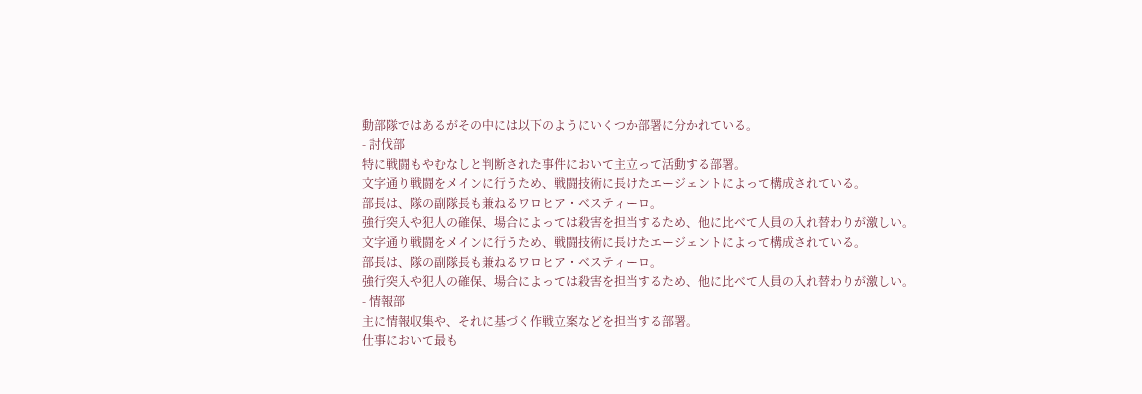動部隊ではあるがその中には以下のようにいくつか部署に分かれている。
- 討伐部
特に戦闘もやむなしと判断された事件において主立って活動する部署。
文字通り戦闘をメインに行うため、戦闘技術に長けたエージェントによって構成されている。
部長は、隊の副隊長も兼ねるワロヒア・ベスティーロ。
強行突入や犯人の確保、場合によっては殺害を担当するため、他に比べて人員の入れ替わりが激しい。
文字通り戦闘をメインに行うため、戦闘技術に長けたエージェントによって構成されている。
部長は、隊の副隊長も兼ねるワロヒア・ベスティーロ。
強行突入や犯人の確保、場合によっては殺害を担当するため、他に比べて人員の入れ替わりが激しい。
- 情報部
主に情報収集や、それに基づく作戦立案などを担当する部署。
仕事において最も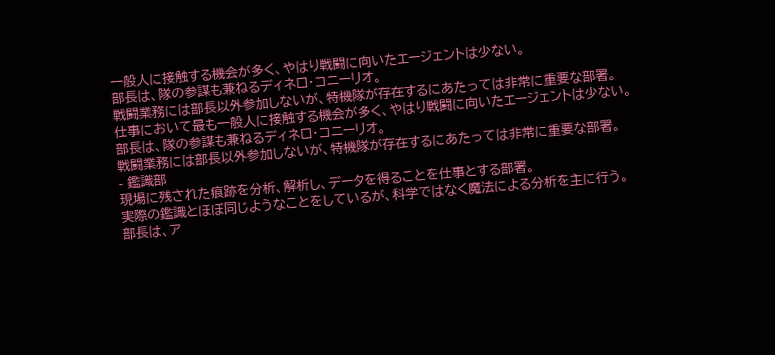一般人に接触する機会が多く、やはり戦闘に向いたエージェントは少ない。
部長は、隊の参謀も兼ねるディネロ・コニーリオ。
戦闘業務には部長以外参加しないが、特機隊が存在するにあたっては非常に重要な部署。
仕事において最も一般人に接触する機会が多く、やはり戦闘に向いたエージェントは少ない。
部長は、隊の参謀も兼ねるディネロ・コニーリオ。
戦闘業務には部長以外参加しないが、特機隊が存在するにあたっては非常に重要な部署。
- 鑑識部
現場に残された痕跡を分析、解析し、データを得ることを仕事とする部署。
実際の鑑識とほぼ同じようなことをしているが、科学ではなく魔法による分析を主に行う。
部長は、ア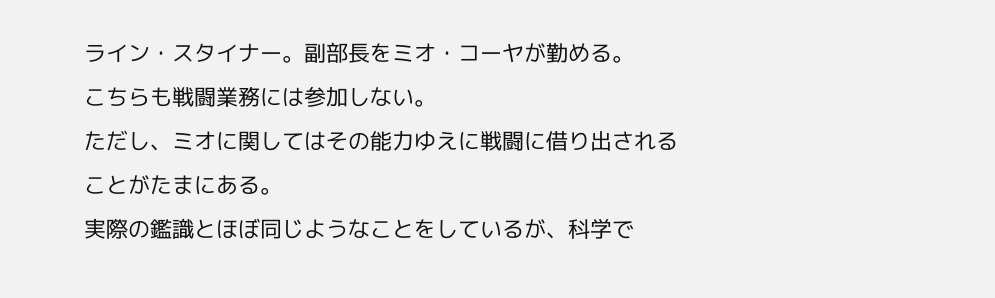ライン・スタイナー。副部長をミオ・コーヤが勤める。
こちらも戦闘業務には参加しない。
ただし、ミオに関してはその能力ゆえに戦闘に借り出されることがたまにある。
実際の鑑識とほぼ同じようなことをしているが、科学で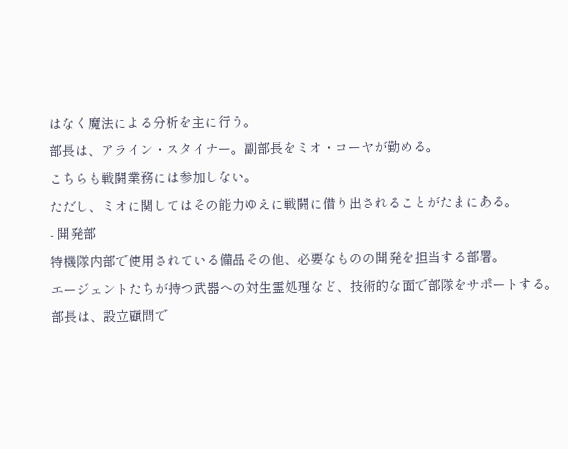はなく魔法による分析を主に行う。
部長は、アライン・スタイナー。副部長をミオ・コーヤが勤める。
こちらも戦闘業務には参加しない。
ただし、ミオに関してはその能力ゆえに戦闘に借り出されることがたまにある。
- 開発部
特機隊内部で使用されている備品その他、必要なものの開発を担当する部署。
エージェントたちが持つ武器への対生霊処理など、技術的な面で部隊をサポートする。
部長は、設立顧問で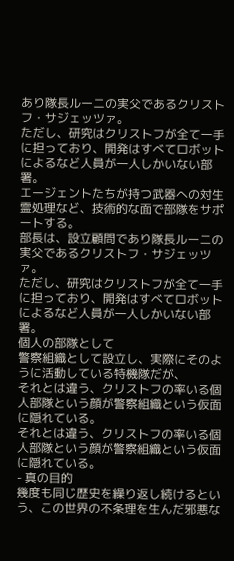あり隊長ルーニの実父であるクリストフ・サジェッツァ。
ただし、研究はクリストフが全て一手に担っており、開発はすべてロボットによるなど人員が一人しかいない部署。
エージェントたちが持つ武器への対生霊処理など、技術的な面で部隊をサポートする。
部長は、設立顧問であり隊長ルーニの実父であるクリストフ・サジェッツァ。
ただし、研究はクリストフが全て一手に担っており、開発はすべてロボットによるなど人員が一人しかいない部署。
個人の部隊として
警察組織として設立し、実際にそのように活動している特機隊だが、
それとは違う、クリストフの率いる個人部隊という顔が警察組織という仮面に隠れている。
それとは違う、クリストフの率いる個人部隊という顔が警察組織という仮面に隠れている。
- 真の目的
幾度も同じ歴史を繰り返し続けるという、この世界の不条理を生んだ邪悪な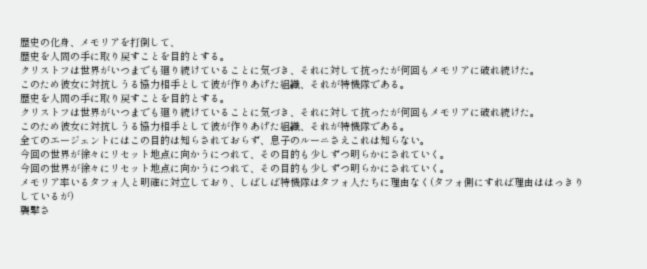歴史の化身、メモリアを打倒して、
歴史を人間の手に取り戻すことを目的とする。
クリストフは世界がいつまでも廻り続けていることに気づき、それに対して抗ったが何回もメモリアに破れ続けた。
このため彼女に対抗しうる協力相手として彼が作りあげた組織、それが特機隊である。
歴史を人間の手に取り戻すことを目的とする。
クリストフは世界がいつまでも廻り続けていることに気づき、それに対して抗ったが何回もメモリアに破れ続けた。
このため彼女に対抗しうる協力相手として彼が作りあげた組織、それが特機隊である。
全てのエージェントにはこの目的は知らされておらず、息子のルーニさえこれは知らない。
今回の世界が徐々にリセット地点に向かうにつれて、その目的も少しずつ明らかにされていく。
今回の世界が徐々にリセット地点に向かうにつれて、その目的も少しずつ明らかにされていく。
メモリア率いるタフォ人と明確に対立しており、しばしば特機隊はタフォ人たちに理由なく(タフォ側にすれば理由ははっきりしているが)
襲撃さ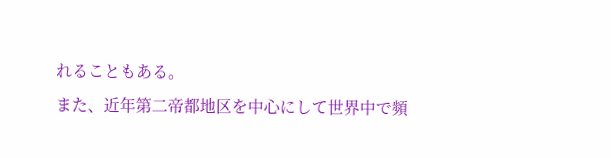れることもある。
また、近年第二帝都地区を中心にして世界中で頻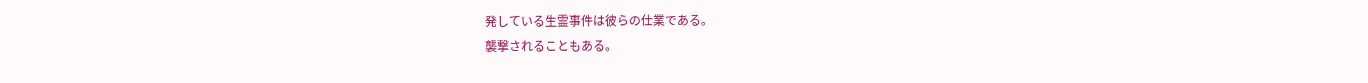発している生霊事件は彼らの仕業である。
襲撃されることもある。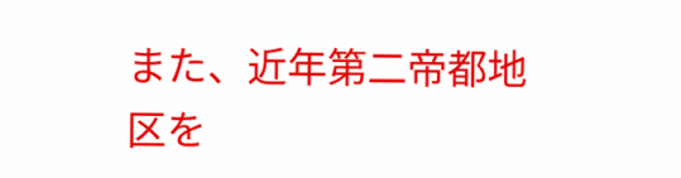また、近年第二帝都地区を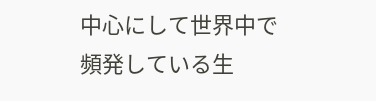中心にして世界中で頻発している生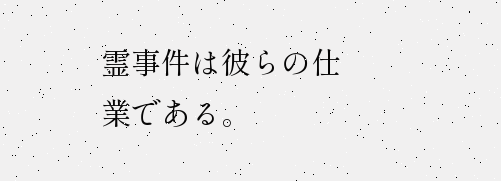霊事件は彼らの仕業である。